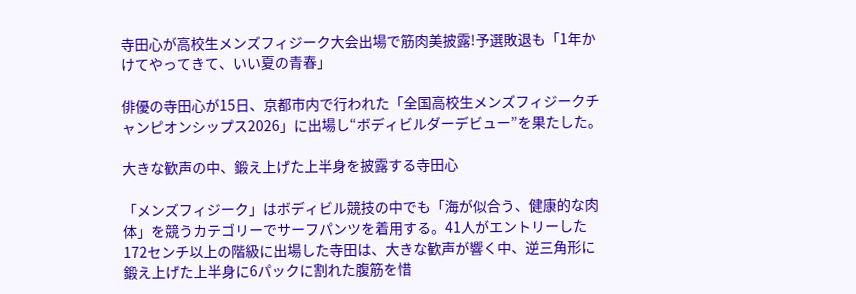寺田心が高校生メンズフィジーク大会出場で筋肉美披露!予選敗退も「1年かけてやってきて、いい夏の青春」

俳優の寺田心が15日、京都市内で行われた「全国高校生メンズフィジークチャンピオンシップス2026」に出場し“ボディビルダーデビュー”を果たした。

大きな歓声の中、鍛え上げた上半身を披露する寺田心

「メンズフィジーク」はボディビル競技の中でも「海が似合う、健康的な肉体」を競うカテゴリーでサーフパンツを着用する。41人がエントリーした172センチ以上の階級に出場した寺田は、大きな歓声が響く中、逆三角形に鍛え上げた上半身に6パックに割れた腹筋を惜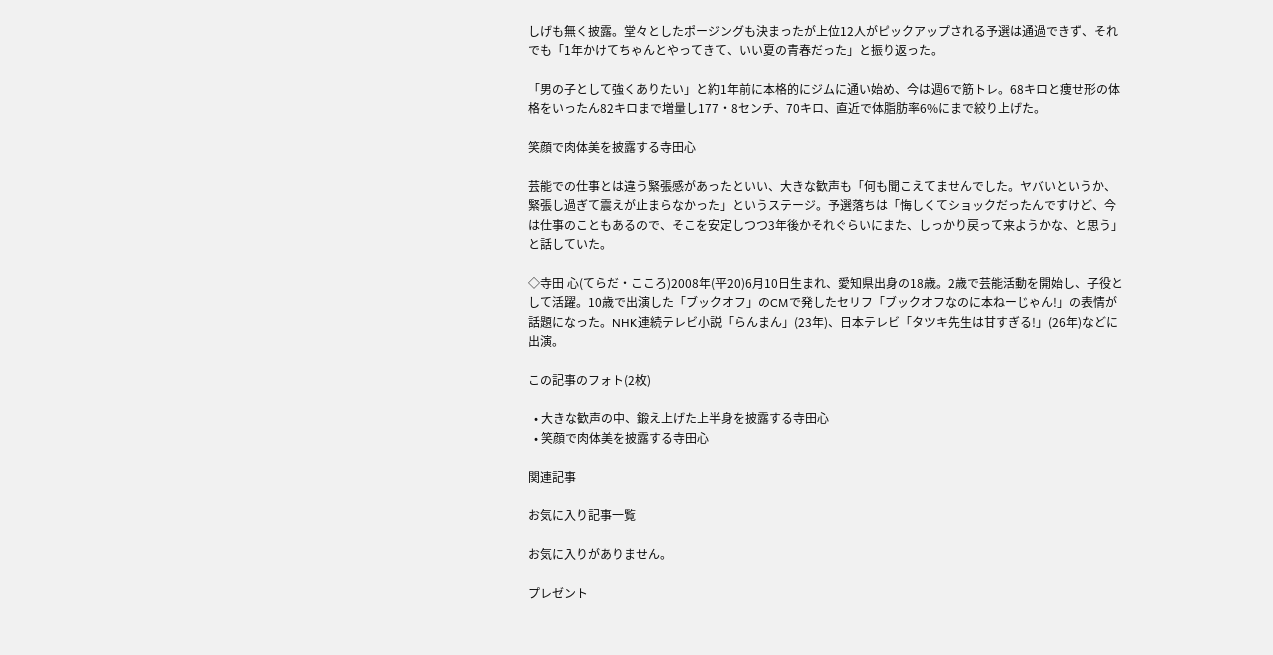しげも無く披露。堂々としたポージングも決まったが上位12人がピックアップされる予選は通過できず、それでも「1年かけてちゃんとやってきて、いい夏の青春だった」と振り返った。

「男の子として強くありたい」と約1年前に本格的にジムに通い始め、今は週6で筋トレ。68キロと痩せ形の体格をいったん82キロまで増量し177・8センチ、70キロ、直近で体脂肪率6%にまで絞り上げた。

笑顔で肉体美を披露する寺田心

芸能での仕事とは違う緊張感があったといい、大きな歓声も「何も聞こえてませんでした。ヤバいというか、緊張し過ぎて震えが止まらなかった」というステージ。予選落ちは「悔しくてショックだったんですけど、今は仕事のこともあるので、そこを安定しつつ3年後かそれぐらいにまた、しっかり戻って来ようかな、と思う」と話していた。

◇寺田 心(てらだ・こころ)2008年(平20)6月10日生まれ、愛知県出身の18歳。2歳で芸能活動を開始し、子役として活躍。10歳で出演した「ブックオフ」のCMで発したセリフ「ブックオフなのに本ねーじゃん!」の表情が話題になった。NHK連続テレビ小説「らんまん」(23年)、日本テレビ「タツキ先生は甘すぎる!」(26年)などに出演。

この記事のフォト(2枚)

  • 大きな歓声の中、鍛え上げた上半身を披露する寺田心
  • 笑顔で肉体美を披露する寺田心

関連記事

お気に入り記事一覧

お気に入りがありません。

プレゼント